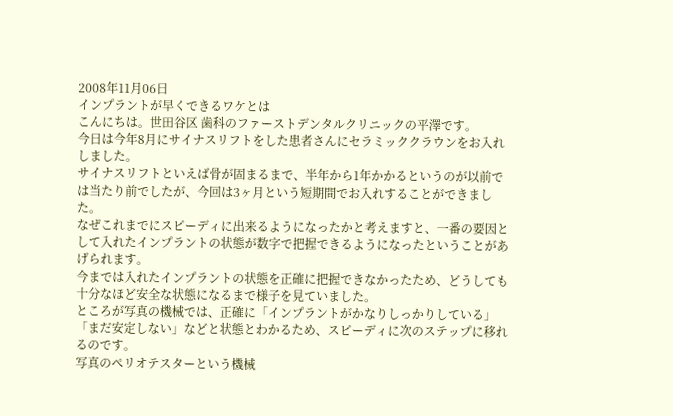2008年11月06日
インプラントが早くできるワケとは
こんにちは。世田谷区 歯科のファーストデンタルクリニックの平澤です。
今日は今年8月にサイナスリフトをした患者さんにセラミッククラウンをお入れしました。
サイナスリフトといえば骨が固まるまで、半年から1年かかるというのが以前では当たり前でしたが、今回は3ヶ月という短期間でお入れすることができました。
なぜこれまでにスピーディに出来るようになったかと考えますと、一番の要因として入れたインプラントの状態が数字で把握できるようになったということがあげられます。
今までは入れたインプラントの状態を正確に把握できなかったため、どうしても十分なほど安全な状態になるまで様子を見ていました。
ところが写真の機械では、正確に「インプラントがかなりしっかりしている」「まだ安定しない」などと状態とわかるため、スピーディに次のステップに移れるのです。
写真のぺリオテスターという機械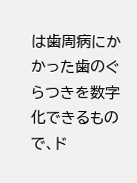は歯周病にかかった歯のぐらつきを数字化できるもので、ド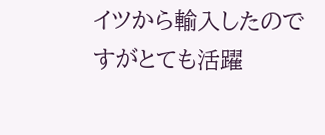イツから輸入したのですがとても活躍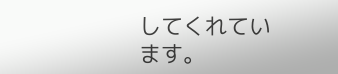してくれています。